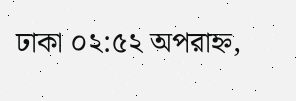ঢাকা ০২:৫২ অপরাহ্ন,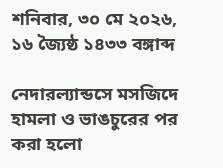শনিবার, ৩০ মে ২০২৬, ১৬ জ্যৈষ্ঠ ১৪৩৩ বঙ্গাব্দ

নেদারল্যান্ডসে মসজিদে হামলা ও ভাঙচুরের পর করা হলো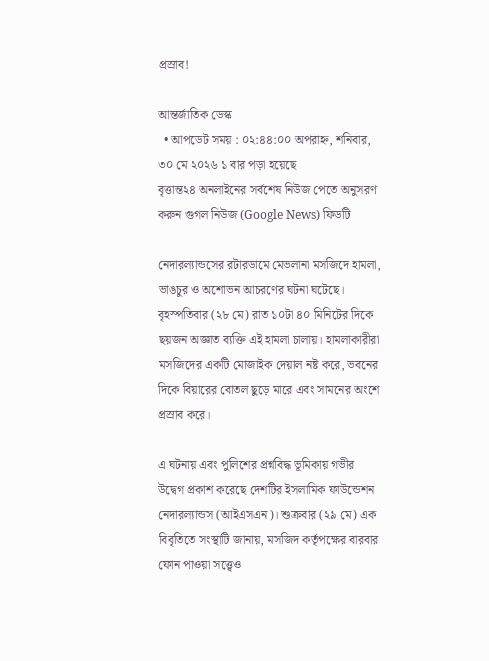প্রস্রাব!

আন্তর্জাতিক ডেস্ক
  • আপডেট সময় : ০২:৪৪:০০ অপরাহ্ন, শনিবার, ৩০ মে ২০২৬ ১ বার পড়া হয়েছে
বৃত্তান্ত২৪ অনলাইনের সর্বশেষ নিউজ পেতে অনুসরণ করুন গুগল নিউজ (Google News) ফিডটি

নেদারল্যান্ডসের রটারডামে মেভলানা মসজিদে হামলা, ভাঙচুর ও অশোভন আচরণের ঘটনা ঘটেছে। বৃহস্পতিবার (২৮ মে) রাত ১০টা ৪০ মিনিটের দিকে ছয়জন অজ্ঞাত ব্যক্তি এই হামলা চালায়। হামলাকারীরা মসজিদের একটি মোজাইক দেয়াল নষ্ট করে, ভবনের দিকে বিয়ারের বোতল ছুড়ে মারে এবং সামনের অংশে প্রস্রাব করে।

এ ঘটনায় এবং পুলিশের প্রশ্নবিদ্ধ ভূমিকায় গভীর উদ্বেগ প্রকাশ করেছে দেশটির ইসলামিক ফাউন্ডেশন নেদারল্যান্ডস (আইএসএন)। শুক্রবার (২৯ মে) এক বিবৃতিতে সংস্থাটি জানায়, মসজিদ কর্তৃপক্ষের বারবার ফোন পাওয়া সত্ত্বেও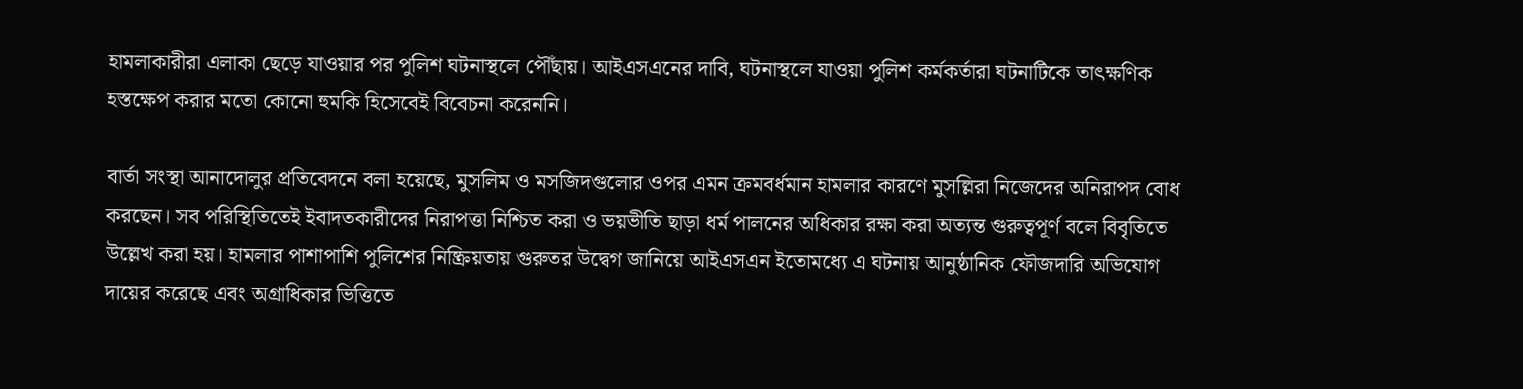হামলাকারীরা এলাকা ছেড়ে যাওয়ার পর পুলিশ ঘটনাস্থলে পৌঁছায়। আইএসএনের দাবি, ঘটনাস্থলে যাওয়া পুলিশ কর্মকর্তারা ঘটনাটিকে তাৎক্ষণিক হস্তক্ষেপ করার মতো কোনো হুমকি হিসেবেই বিবেচনা করেননি।

বার্তা সংস্থা আনাদোলুর প্রতিবেদনে বলা হয়েছে, মুসলিম ও মসজিদগুলোর ওপর এমন ক্রমবর্ধমান হামলার কারণে মুসল্লিরা নিজেদের অনিরাপদ বোধ করছেন। সব পরিস্থিতিতেই ইবাদতকারীদের নিরাপত্তা নিশ্চিত করা ও ভয়ভীতি ছাড়া ধর্ম পালনের অধিকার রক্ষা করা অত্যন্ত গুরুত্বপূর্ণ বলে বিবৃতিতে উল্লেখ করা হয়। হামলার পাশাপাশি পুলিশের নিষ্ক্রিয়তায় গুরুতর উদ্বেগ জানিয়ে আইএসএন ইতোমধ্যে এ ঘটনায় আনুষ্ঠানিক ফৌজদারি অভিযোগ দায়ের করেছে এবং অগ্রাধিকার ভিত্তিতে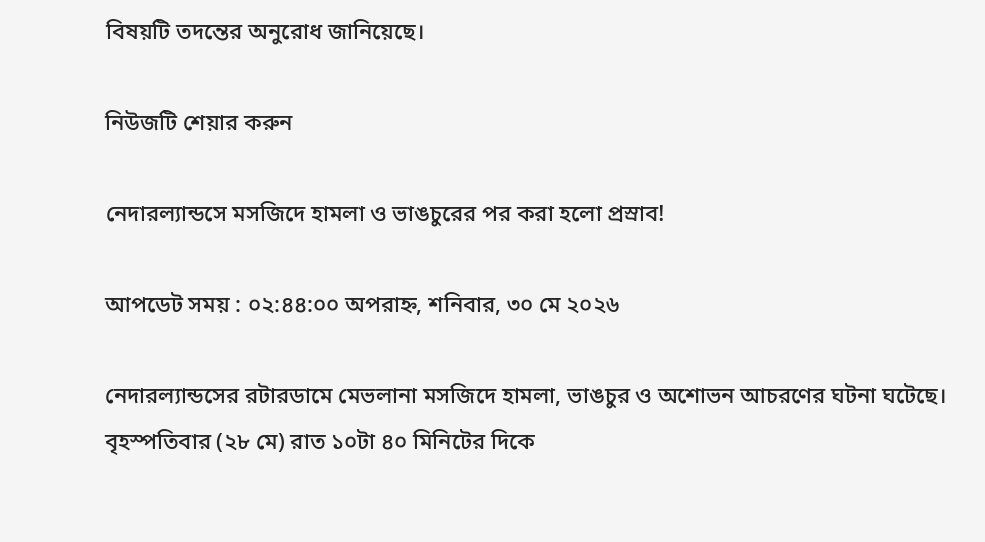বিষয়টি তদন্তের অনুরোধ জানিয়েছে।

নিউজটি শেয়ার করুন

নেদারল্যান্ডসে মসজিদে হামলা ও ভাঙচুরের পর করা হলো প্রস্রাব!

আপডেট সময় : ০২:৪৪:০০ অপরাহ্ন, শনিবার, ৩০ মে ২০২৬

নেদারল্যান্ডসের রটারডামে মেভলানা মসজিদে হামলা, ভাঙচুর ও অশোভন আচরণের ঘটনা ঘটেছে। বৃহস্পতিবার (২৮ মে) রাত ১০টা ৪০ মিনিটের দিকে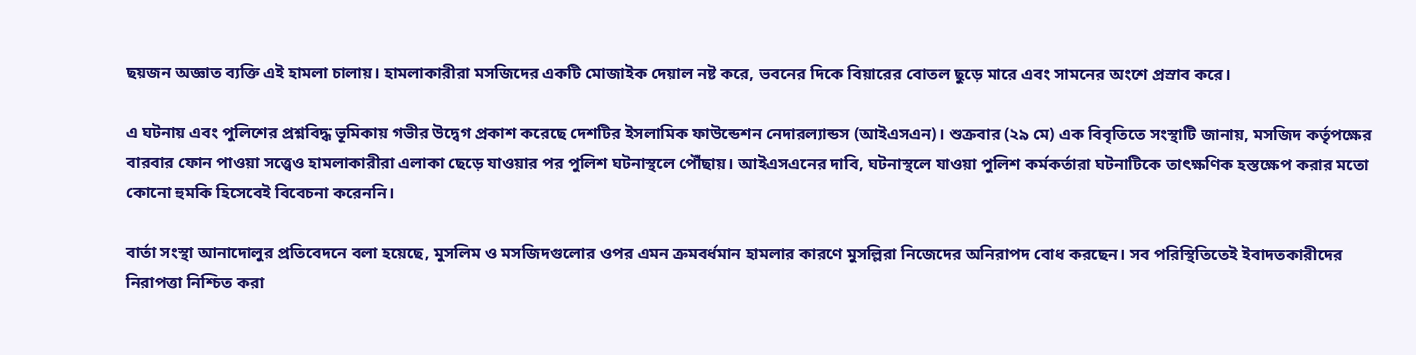ছয়জন অজ্ঞাত ব্যক্তি এই হামলা চালায়। হামলাকারীরা মসজিদের একটি মোজাইক দেয়াল নষ্ট করে, ভবনের দিকে বিয়ারের বোতল ছুড়ে মারে এবং সামনের অংশে প্রস্রাব করে।

এ ঘটনায় এবং পুলিশের প্রশ্নবিদ্ধ ভূমিকায় গভীর উদ্বেগ প্রকাশ করেছে দেশটির ইসলামিক ফাউন্ডেশন নেদারল্যান্ডস (আইএসএন)। শুক্রবার (২৯ মে) এক বিবৃতিতে সংস্থাটি জানায়, মসজিদ কর্তৃপক্ষের বারবার ফোন পাওয়া সত্ত্বেও হামলাকারীরা এলাকা ছেড়ে যাওয়ার পর পুলিশ ঘটনাস্থলে পৌঁছায়। আইএসএনের দাবি, ঘটনাস্থলে যাওয়া পুলিশ কর্মকর্তারা ঘটনাটিকে তাৎক্ষণিক হস্তক্ষেপ করার মতো কোনো হুমকি হিসেবেই বিবেচনা করেননি।

বার্তা সংস্থা আনাদোলুর প্রতিবেদনে বলা হয়েছে, মুসলিম ও মসজিদগুলোর ওপর এমন ক্রমবর্ধমান হামলার কারণে মুসল্লিরা নিজেদের অনিরাপদ বোধ করছেন। সব পরিস্থিতিতেই ইবাদতকারীদের নিরাপত্তা নিশ্চিত করা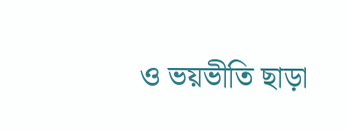ও ভয়ভীতি ছাড়া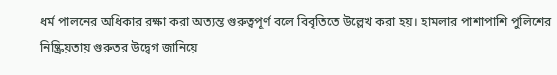ধর্ম পালনের অধিকার রক্ষা করা অত্যন্ত গুরুত্বপূর্ণ বলে বিবৃতিতে উল্লেখ করা হয়। হামলার পাশাপাশি পুলিশের নিষ্ক্রিয়তায় গুরুতর উদ্বেগ জানিয়ে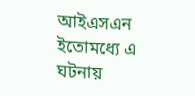আইএসএন ইতোমধ্যে এ ঘটনায়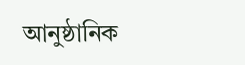আনুষ্ঠানিক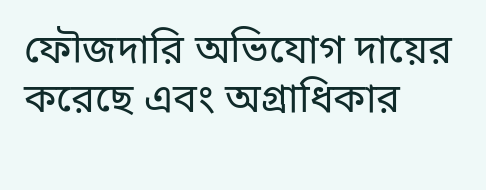ফৌজদারি অভিযোগ দায়ের করেছে এবং অগ্রাধিকার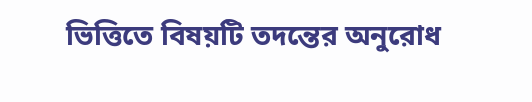ভিত্তিতে বিষয়টি তদন্তের অনুরোধ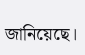জানিয়েছে।